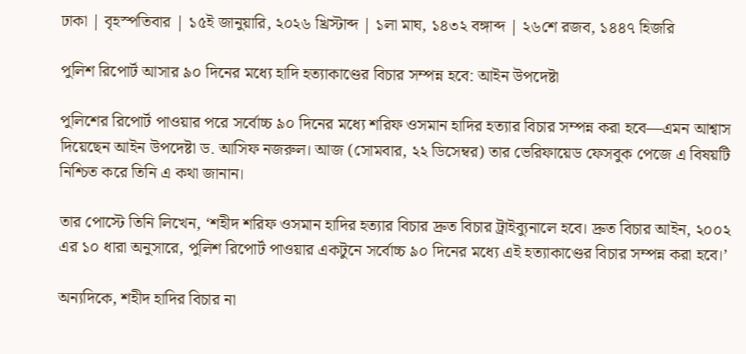ঢাকা | বৃহস্পতিবার | ১৫ই জানুয়ারি, ২০২৬ খ্রিস্টাব্দ | ১লা মাঘ, ১৪৩২ বঙ্গাব্দ | ২৬শে রজব, ১৪৪৭ হিজরি

পুলিশ রিপোর্ট আসার ৯০ দিনের মধ্যে হাদি হত্যাকাণ্ডের বিচার সম্পন্ন হবে: আইন উপদেষ্টা

পুলিশের রিপোর্ট পাওয়ার পরে সর্বোচ্চ ৯০ দিনের মধ্যে শরিফ ওসমান হাদির হত্যার বিচার সম্পন্ন করা হবে—এমন আশ্বাস দিয়েছেন আইন উপদেষ্টা ড. আসিফ নজরুল। আজ (সোমবার, ২২ ডিসেম্বর) তার ভেরিফায়েড ফেসবুক পেজে এ বিষয়টি নিশ্চিত করে তিনি এ কথা জানান।

তার পোস্টে তিনি লিখেন, ‘শহীদ শরিফ ওসমান হাদির হত্যার বিচার দ্রুত বিচার ট্রাইব্যুনালে হবে। দ্রুত বিচার আইন, ২০০২ এর ১০ ধারা অনুসারে, পুলিশ রিপোর্ট পাওয়ার একটুনে সর্বোচ্চ ৯০ দিনের মধ্যে এই হত্যাকাণ্ডের বিচার সম্পন্ন করা হবে।’

অন্যদিকে, শহীদ হাদির বিচার না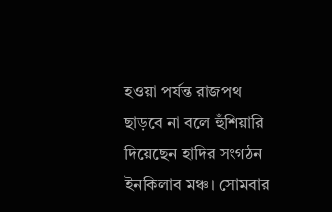হওয়া পর্যন্ত রাজপথ ছাড়বে না বলে হুঁশিয়ারি দিয়েছেন হাদির সংগঠন ইনকিলাব মঞ্চ। সোমবার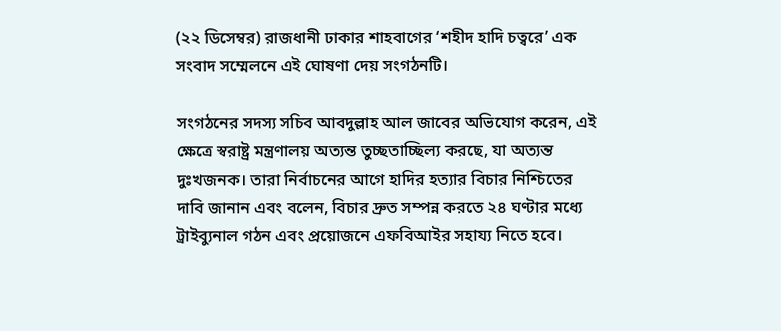(২২ ডিসেম্বর) রাজধানী ঢাকার শাহবাগের ‘শহীদ হাদি চত্বরে’ এক সংবাদ সম্মেলনে এই ঘোষণা দেয় সংগঠনটি।

সংগঠনের সদস্য সচিব আবদুল্লাহ আল জাবের অভিযোগ করেন, এই ক্ষেত্রে স্বরাষ্ট্র মন্ত্রণালয় অত্যন্ত তুচ্ছতাচ্ছিল্য করছে, যা অত্যন্ত দুঃখজনক। তারা নির্বাচনের আগে হাদির হত্যার বিচার নিশ্চিতের দাবি জানান এবং বলেন, বিচার দ্রুত সম্পন্ন করতে ২৪ ঘণ্টার মধ্যে ট্রাইব্যুনাল গঠন এবং প্রয়োজনে এফবিআইর সহায্য নিতে হবে।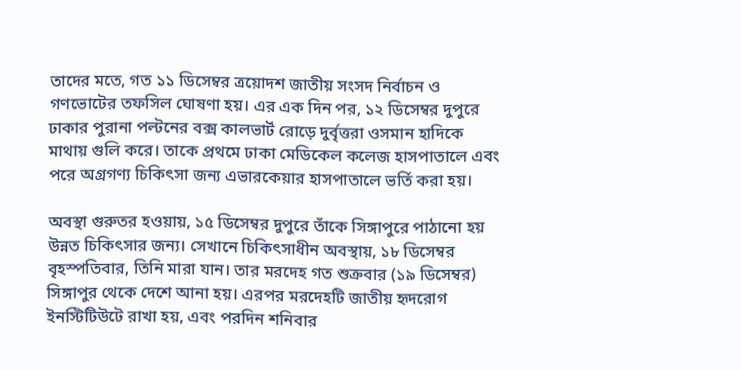তাদের মতে, গত ১১ ডিসেম্বর ত্রয়োদশ জাতীয় সংসদ নির্বাচন ও গণভোটের তফসিল ঘোষণা হয়। এর এক দিন পর, ১২ ডিসেম্বর দুপুরে ঢাকার পুরানা পল্টনের বক্স কালভার্ট রোড়ে দুর্বৃত্তরা ওসমান হাদিকে মাথায় গুলি করে। তাকে প্রথমে ঢাকা মেডিকেল কলেজ হাসপাতালে এবং পরে অগ্রগণ্য চিকিৎসা জন্য এভারকেয়ার হাসপাতালে ভর্তি করা হয়।

অবস্থা গুরুতর হওয়ায়, ১৫ ডিসেম্বর দুপুরে তাঁকে সিঙ্গাপুরে পাঠানো হয় উন্নত চিকিৎসার জন্য। সেখানে চিকিৎসাধীন অবস্থায়, ১৮ ডিসেম্বর বৃহস্পতিবার, তিনি মারা যান। তার মরদেহ গত শুক্রবার (১৯ ডিসেম্বর) সিঙ্গাপুর থেকে দেশে আনা হয়। এরপর মরদেহটি জাতীয় হৃদরোগ ইনস্টিটিউটে রাখা হয়, এবং পরদিন শনিবার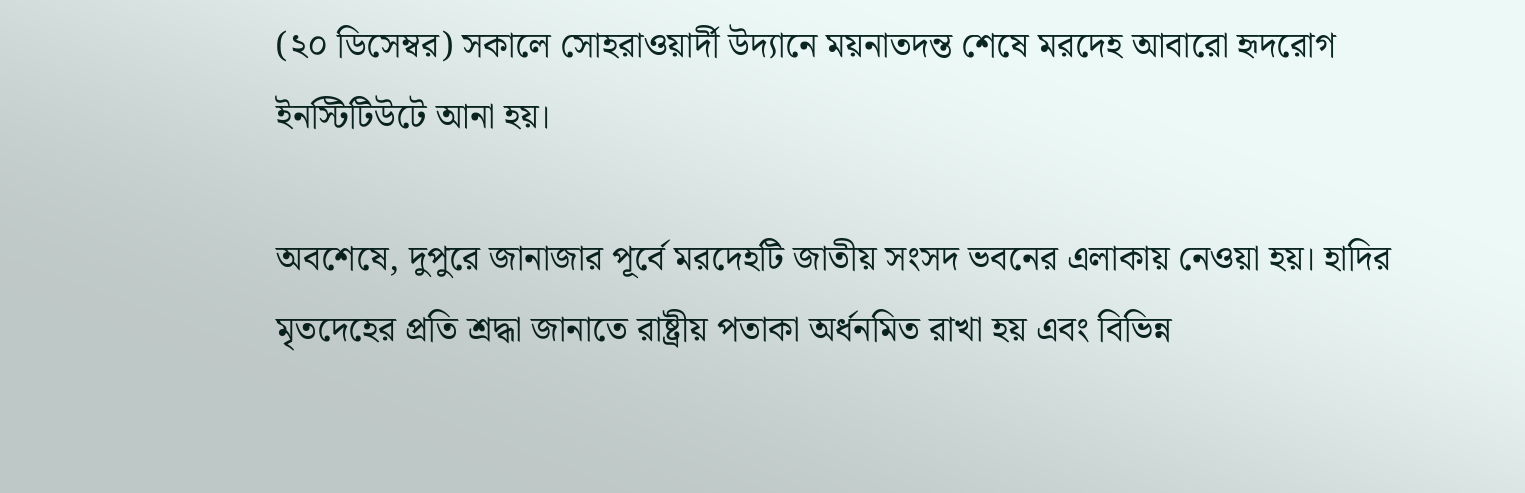(২০ ডিসেম্বর) সকালে সোহরাওয়ার্দী উদ্যানে ময়নাতদন্ত শেষে মরদেহ আবারো হৃদরোগ ইনস্টিটিউটে আনা হয়।

অবশেষে, দুপুরে জানাজার পূর্বে মরদেহটি জাতীয় সংসদ ভবনের এলাকায় নেওয়া হয়। হাদির মৃতদেহের প্রতি শ্রদ্ধা জানাতে রাষ্ট্রীয় পতাকা অর্ধনমিত রাখা হয় এবং বিভিন্ন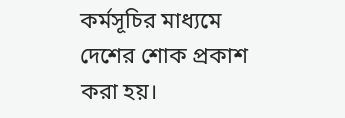কর্মসূচির মাধ্যমে দেশের শোক প্রকাশ করা হয়।